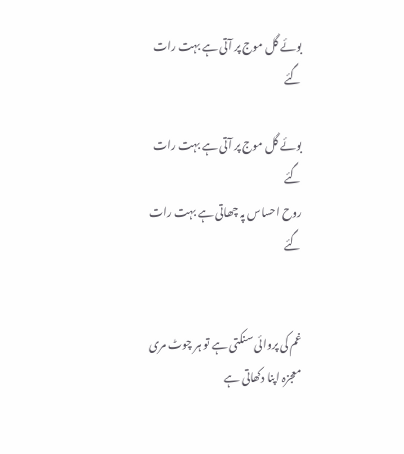بوئے گل موج پر آتی ہے بہت رات گئے

بوئے گل موج پر آتی ہے بہت رات گئے
روح احساس پہ چھاتی ہے بہت رات گئے


غم کی پروائی سنکتی ہے تو ہر چوٹ مری
معجزہ اپنا دکھاتی ہے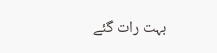بہت رات گئے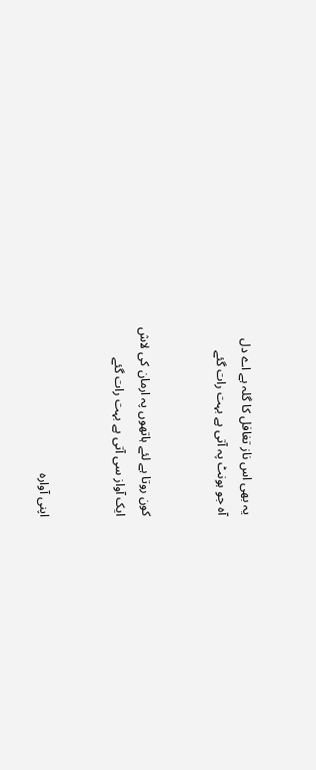یہ بھی اس ناز تغافل کا گلہ ہے اے دل
آہ جو ہونٹ پہ آتی ہے بہت رات گئے


کون روتا ہے لئے ہاتھوں پہ ارمان کی لاش
ایک آواز سی آتی ہے بہت رات گئے


اپنی آوارہ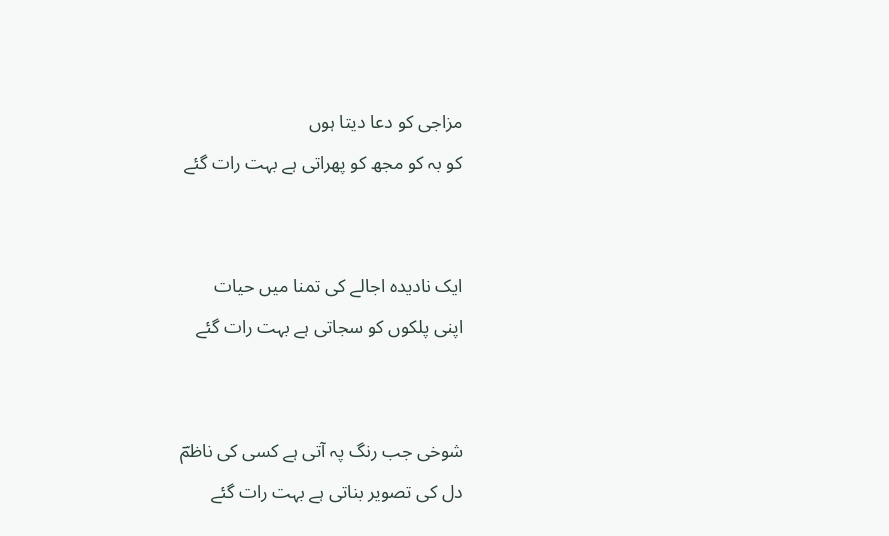مزاجی کو دعا دیتا ہوں
کو بہ کو مجھ کو پھراتی ہے بہت رات گئے


ایک نادیدہ اجالے کی تمنا میں حیات
اپنی پلکوں کو سجاتی ہے بہت رات گئے


شوخی جب رنگ پہ آتی ہے کسی کی ناظمؔ
دل کی تصویر بناتی ہے بہت رات گئے